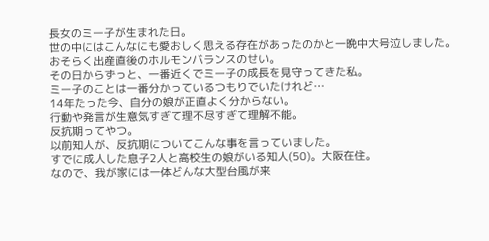長女のミー子が生まれた日。
世の中にはこんなにも愛おしく思える存在があったのかと一晩中大号泣しました。
おそらく出産直後のホルモンバランスのせい。
その日からずっと、一番近くでミー子の成長を見守ってきた私。
ミー子のことは一番分かっているつもりでいたけれど…
14年たった今、自分の娘が正直よく分からない。
行動や発言が生意気すぎて理不尽すぎて理解不能。
反抗期ってやつ。
以前知人が、反抗期についてこんな事を言っていました。
すでに成人した息子2人と高校生の娘がいる知人(50)。大阪在住。
なので、我が家には一体どんな大型台風が来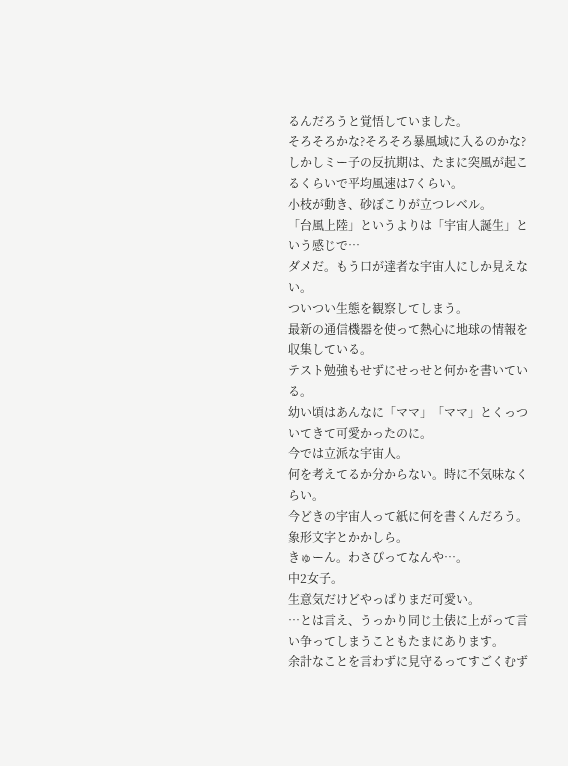るんだろうと覚悟していました。
そろそろかな?そろそろ暴風域に入るのかな?
しかしミー子の反抗期は、たまに突風が起こるくらいで平均風速は7くらい。
小枝が動き、砂ぼこりが立つレベル。
「台風上陸」というよりは「宇宙人誕生」という感じで…
ダメだ。もう口が達者な宇宙人にしか見えない。
ついつい生態を観察してしまう。
最新の通信機器を使って熱心に地球の情報を収集している。
テスト勉強もせずにせっせと何かを書いている。
幼い頃はあんなに「ママ」「ママ」とくっついてきて可愛かったのに。
今では立派な宇宙人。
何を考えてるか分からない。時に不気味なくらい。
今どきの宇宙人って紙に何を書くんだろう。象形文字とかかしら。
きゅーん。わさぴってなんや…。
中2女子。
生意気だけどやっぱりまだ可愛い。
…とは言え、うっかり同じ土俵に上がって言い争ってしまうこともたまにあります。
余計なことを言わずに見守るってすごくむず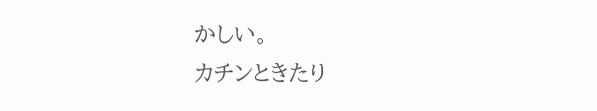かしい。
カチンときたり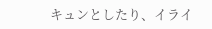キュンとしたり、イライ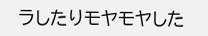ラしたりモヤモヤした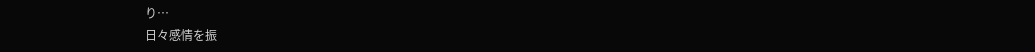り…
日々感情を振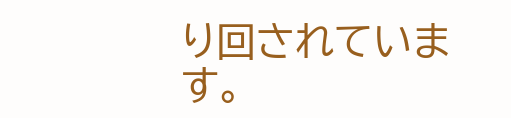り回されています。